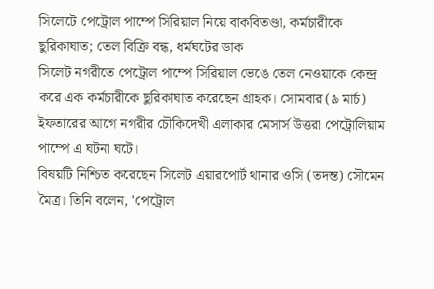সিলেটে পেট্রোল পাম্পে সিরিয়াল নিয়ে বাকবিতণ্ডা, কর্মচারীকে ছুরিকাঘাত; তেল বিক্রি বন্ধ, ধর্মঘটের ডাক
সিলেট নগরীতে পেট্রোল পাম্পে সিরিয়াল ভেঙে তেল নেওয়াকে কেন্দ্র করে এক কর্মচারীকে ছুরিকাঘাত করেছেন গ্রাহক। সোমবার (৯ মার্চ) ইফতারের আগে নগরীর চৌকিদেখী এলাকার মেসার্স উত্তরা পেট্রোলিয়াম পাম্পে এ ঘটনা ঘটে।
বিষয়টি নিশ্চিত করেছেন সিলেট এয়ারপোর্ট থানার ওসি (তদন্ত) সৌমেন মৈত্র। তিনি বলেন, 'পেট্রোল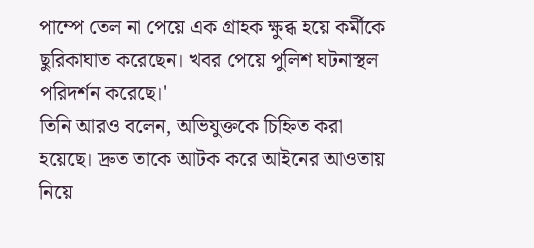পাম্পে তেল না পেয়ে এক গ্রাহক ক্ষুব্ধ হয়ে কর্মীকে ছুরিকাঘাত করেছেন। খবর পেয়ে পুলিশ ঘটনাস্থল পরিদর্শন করেছে।'
তিনি আরও বলেন, অভিযুক্তকে চিহ্নিত করা হয়েছে। দ্রুত তাকে আটক করে আইনের আওতায় নিয়ে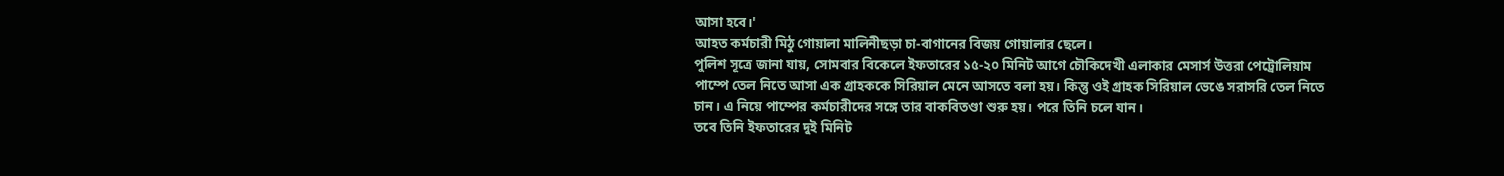আসা হবে।'
আহত কর্মচারী মিঠু গোয়ালা মালিনীছড়া চা-বাগানের বিজয় গোয়ালার ছেলে।
পুলিশ সূত্রে জানা যায়, সোমবার বিকেলে ইফতারের ১৫-২০ মিনিট আগে চৌকিদেখী এলাকার মেসার্স উত্তরা পেট্রোলিয়াম পাম্পে তেল নিতে আসা এক গ্রাহককে সিরিয়াল মেনে আসতে বলা হয়। কিন্তু ওই গ্রাহক সিরিয়াল ভেঙে সরাসরি তেল নিতে চান। এ নিয়ে পাম্পের কর্মচারীদের সঙ্গে তার বাকবিতণ্ডা শুরু হয়। পরে তিনি চলে যান।
তবে তিনি ইফতারের দুই মিনিট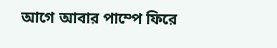আগে আবার পাম্পে ফিরে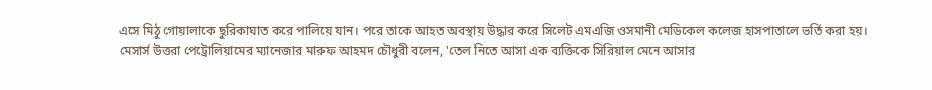এসে মিঠু গোয়ালাকে ছুরিকাঘাত করে পালিয়ে যান। পরে তাকে আহত অবস্থায় উদ্ধার করে সিলেট এমএজি ওসমানী মেডিকেল কলেজ হাসপাতালে ভর্তি করা হয়।
মেসার্স উত্তরা পেট্রোলিয়ামের ম্যানেজার মারুফ আহমদ চৌধুরী বলেন, 'তেল নিতে আসা এক ব্যক্তিকে সিরিয়াল মেনে আসার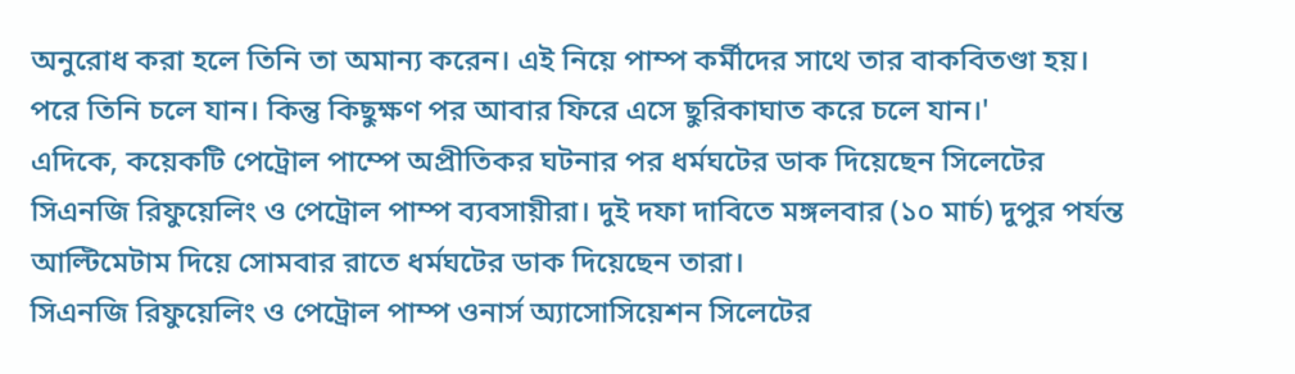অনুরোধ করা হলে তিনি তা অমান্য করেন। এই নিয়ে পাম্প কর্মীদের সাথে তার বাকবিতণ্ডা হয়। পরে তিনি চলে যান। কিন্তু কিছুক্ষণ পর আবার ফিরে এসে ছুরিকাঘাত করে চলে যান।'
এদিকে, কয়েকটি পেট্রোল পাম্পে অপ্রীতিকর ঘটনার পর ধর্মঘটের ডাক দিয়েছেন সিলেটের সিএনজি রিফুয়েলিং ও পেট্রোল পাম্প ব্যবসায়ীরা। দুই দফা দাবিতে মঙ্গলবার (১০ মার্চ) দুপুর পর্যন্ত আল্টিমেটাম দিয়ে সোমবার রাতে ধর্মঘটের ডাক দিয়েছেন তারা।
সিএনজি রিফুয়েলিং ও পেট্রোল পাম্প ওনার্স অ্যাসোসিয়েশন সিলেটের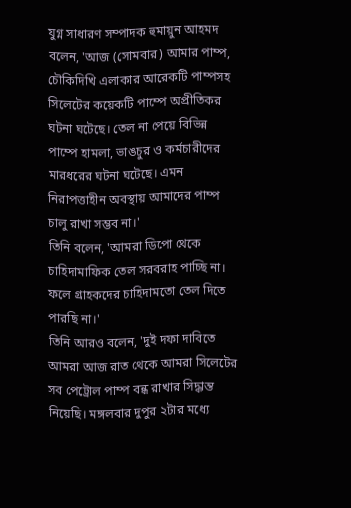যুগ্ন সাধারণ সম্পাদক হুমায়ুন আহমদ বলেন, 'আজ (সোমবার) আমার পাম্প, চৌকিদিখি এলাকার আরেকটি পাম্পসহ সিলেটের কয়েকটি পাম্পে অপ্রীতিকর ঘটনা ঘটেছে। তেল না পেয়ে বিভিন্ন পাম্পে হামলা, ভাঙচুর ও কর্মচারীদের মারধরের ঘটনা ঘটেছে। এমন নিরাপত্তাহীন অবস্থায় আমাদের পাম্প চালু রাখা সম্ভব না।'
তিনি বলেন, 'আমরা ডিপো থেকে চাহিদামাফিক তেল সরবরাহ পাচ্ছি না। ফলে গ্রাহকদের চাহিদামতো তেল দিতে পারছি না।'
তিনি আরও বলেন, 'দুই দফা দাবিতে আমরা আজ রাত থেকে আমরা সিলেটের সব পেট্রোল পাম্প বন্ধ রাখার সিদ্ধান্ত নিয়েছি। মঙ্গলবার দুপুর ২টার মধ্যে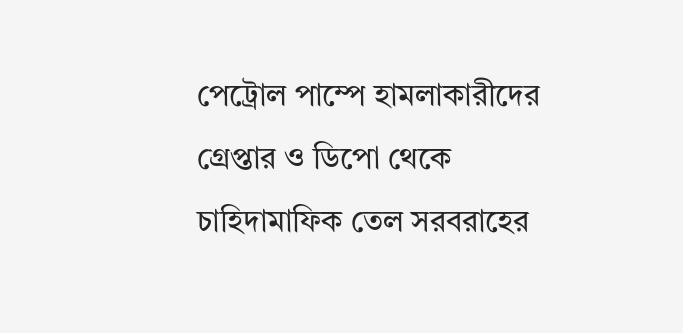পেট্রোল পাম্পে হামলাকারীদের গ্রেপ্তার ও ডিপো থেকে চাহিদামাফিক তেল সরবরাহের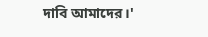দাবি আমাদের।'